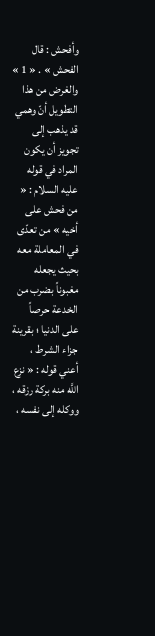وأفحش : قال الفحش » . « 1 »
والغرض من هذا التطويل أنّ وهمي قد يذهب إلى تجويز أن يكون المراد في قوله عليه السلام : « من فحش على أخيه » من تعدّى في المعاملة معه بحيث يجعله مغبوناً بضرب من الخدعة حرصاً على الدنيا ؛ بقرينة جزاء الشرط ، أعني قوله : « نزع اللَّه منه بركة رزقه ، ووكله إلى نفسه ،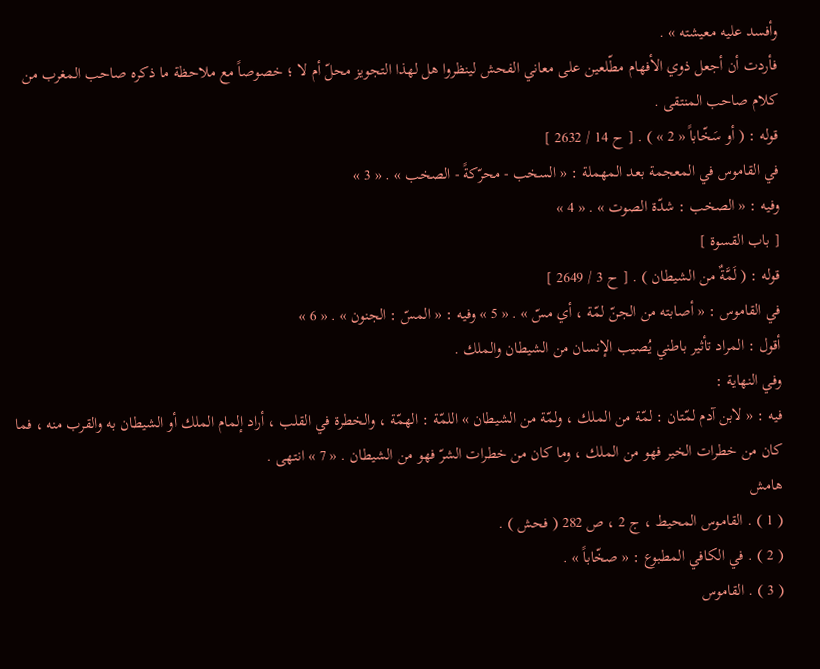وأفسد عليه معيشته » .
فأردت أن أجعل ذوي الأفهام مطّلعين على معاني الفحش لينظروا هل لهذا التجويز محلّ أم لا ؛ خصوصاً مع ملاحظة ما ذكره صاحب المغرب من كلام صاحب المنتقى .
قوله : ( أو سَخّاباً « 2 » ) . [ ح 14 / 2632 ]
في القاموس في المعجمة بعد المهملة : « السخب - محرّكةً - الصخب » . « 3 »
وفيه : « الصخب : شدّة الصوت » . « 4 »
[ باب القسوة ]
قوله : ( لَمَّةٌ من الشيطان ) . [ ح 3 / 2649 ]
في القاموس : « أصابته من الجنّ لمّة ، أي مسّ » . « 5 » وفيه : « المسّ : الجنون » . « 6 »
أقول : المراد تأثير باطني يُصيب الإنسان من الشيطان والملك .
وفي النهاية :
فيه : « لابن آدم لمّتان : لمّة من الملك ، ولمّة من الشيطان » اللمّة : الهمّة ، والخطرة في القلب ، أراد إلمام الملك أو الشيطان به والقرب منه ، فما كان من خطرات الخير فهو من الملك ، وما كان من خطرات الشرّ فهو من الشيطان . « 7 » انتهى .
هامش
( 1 ) . القاموس المحيط ، ج 2 ، ص 282 ( فحش ) .
( 2 ) . في الكافي المطبوع : « صخّاباً » .
( 3 ) . القاموس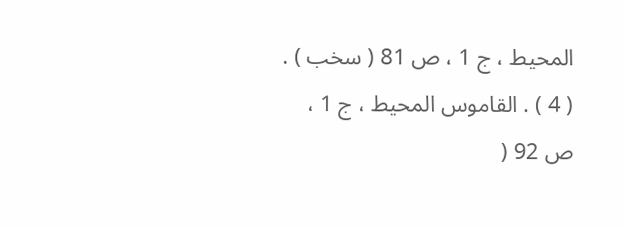المحيط ، ج 1 ، ص 81 ( سخب ) .
( 4 ) . القاموس المحيط ، ج 1 ، ص 92 (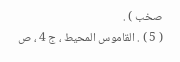صخب ) .
( 5 ) . القاموس المحيط ، ج 4 ، ص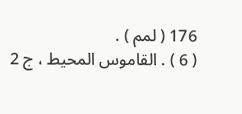176 ( لمم ) .
( 6 ) . القاموس المحيط ، ج 2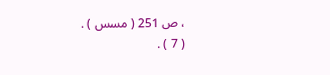، ص 251 ( مسس ) .
( 7 ) .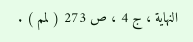النهاية ، ج 4 ، ص 273 ( لمم ) .